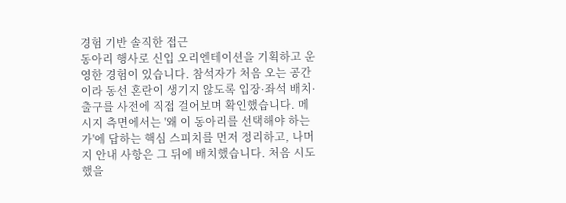경험 기반 솔직한 접근
동아리 행사로 신입 오리엔테이션을 기획하고 운영한 경험이 있습니다. 참석자가 처음 오는 공간이라 동선 혼란이 생기지 않도록 입장·좌석 배치·출구를 사전에 직접 걸어보며 확인했습니다. 메시지 측면에서는 '왜 이 동아리를 선택해야 하는가'에 답하는 핵심 스피치를 먼저 정리하고, 나머지 안내 사항은 그 뒤에 배치했습니다. 처음 시도했을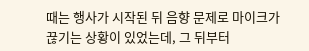때는 행사가 시작된 뒤 음향 문제로 마이크가 끊기는 상황이 있었는데, 그 뒤부터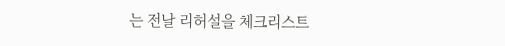는 전날 리허설을 체크리스트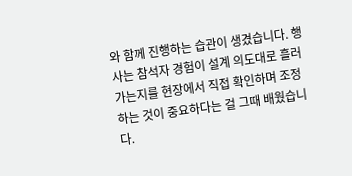와 함께 진행하는 습관이 생겼습니다. 행사는 참석자 경험이 설계 의도대로 흘러가는지를 현장에서 직접 확인하며 조정하는 것이 중요하다는 걸 그때 배웠습니다.